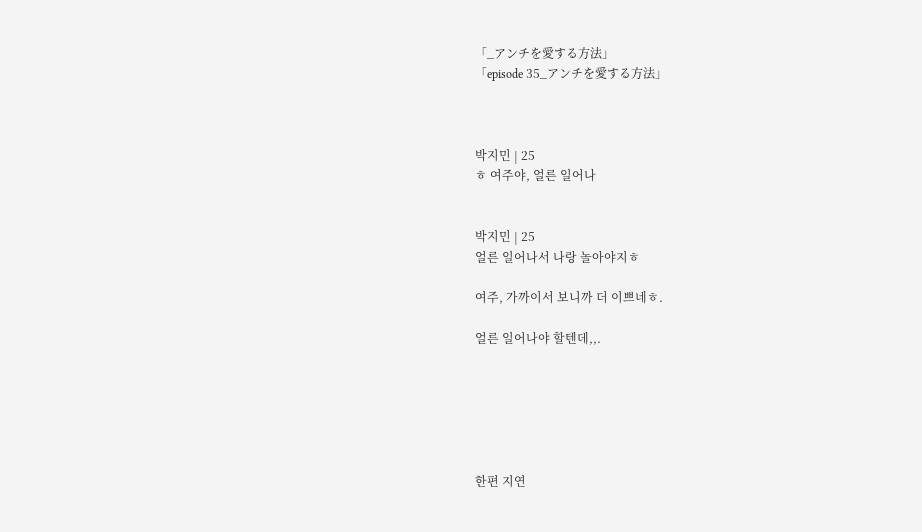「_アンチを愛する方法」
「episode 35_アンチを愛する方法」



박지민 | 25
ㅎ 여주야, 얼른 일어나


박지민 | 25
얼른 일어나서 나랑 놀아야지ㅎ

여주, 가까이서 보니까 더 이쁘네ㅎ.

얼른 일어나야 할텐데,,.






한편 지연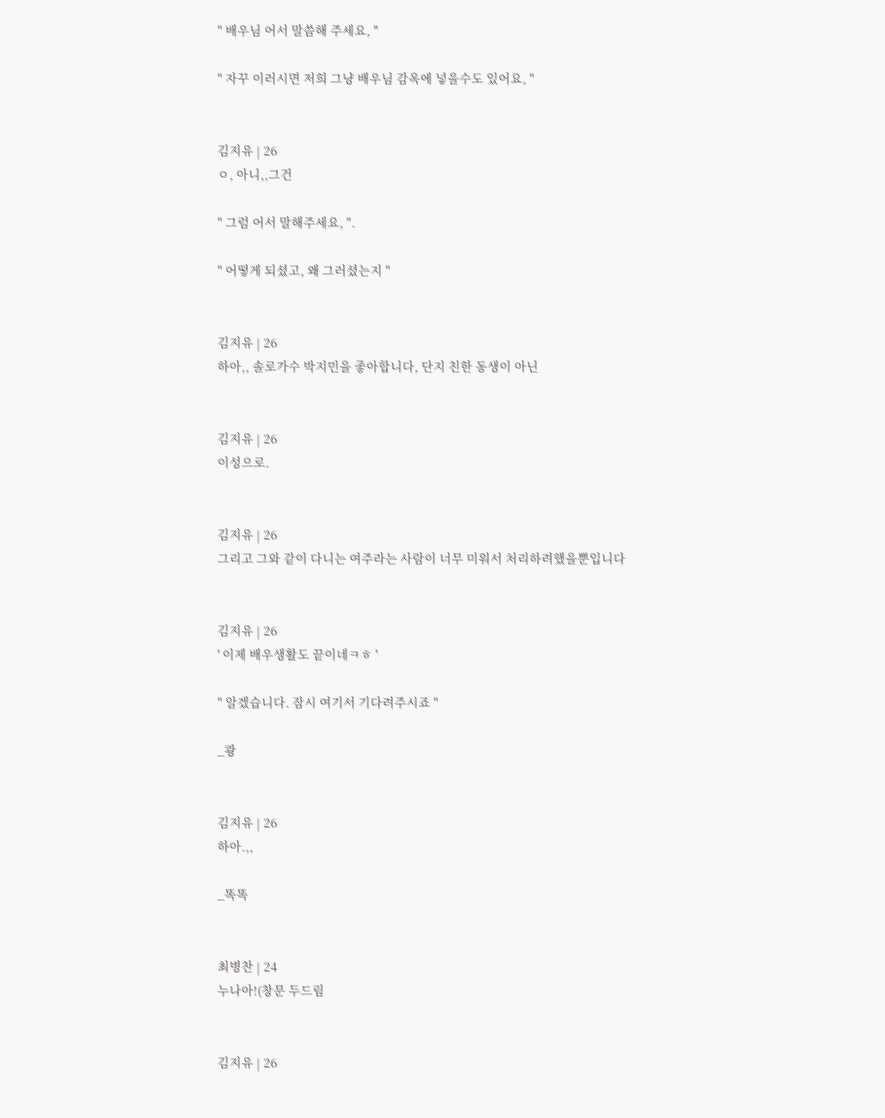" 배우님 어서 말씀해 주세요, "

" 자꾸 이러시면 저희 그냥 배우님 감옥에 넣을수도 있어요, "


김지유 | 26
ㅇ, 아니,,그건

" 그럼 어서 말해주세요, ".

" 어떻게 되셨고, 왜 그러셨는지 "


김지유 | 26
하아,, 솔로가수 박지민을 좋아합니다, 단지 친한 동생이 아닌


김지유 | 26
이성으로.


김지유 | 26
그리고 그와 같이 다니는 여주라는 사람이 너무 미워서 처리하려했을뿐입니다


김지유 | 26
' 이제 배우생활도 끝이네ㅋㅎ '

" 알겠습니다. 잠시 여기서 기다려주시죠 "

_쾅


김지유 | 26
하아.,,

_똑똑


최병찬 | 24
누나아!(창문 두드림


김지유 | 26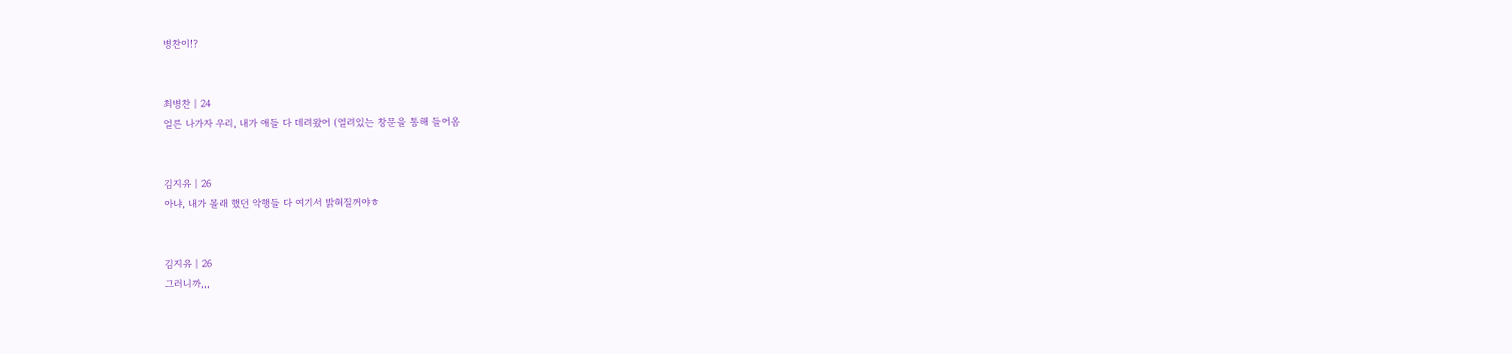병찬이!?


최병찬 | 24
얼른 나가자 우리, 내가 애들 다 데려왔어 (열려있는 창문을 통해 들어옴


김지유 | 26
아냐, 내가 몰래 했던 악행들 다 여기서 밝혀질꺼야ㅎ


김지유 | 26
그러니까,,,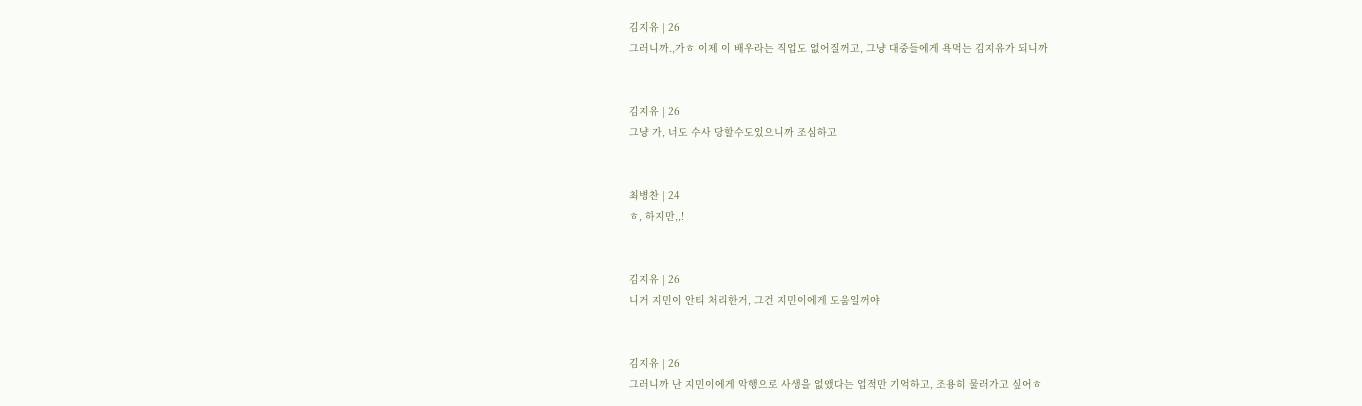김지유 | 26
그러니까.,가ㅎ 이제 이 배우라는 직업도 없어질꺼고, 그냥 대중들에게 욕먹는 김지유가 되니까


김지유 | 26
그냥 가, 너도 수사 당할수도있으니까 조심하고


최병찬 | 24
ㅎ, 하지만,,!


김지유 | 26
니거 지민이 안티 처리한거, 그건 지민이에게 도움일꺼야


김지유 | 26
그러니까 난 지민이에게 악행으로 사생을 없앴다는 업적만 기억하고, 조용히 물러가고 싶어ㅎ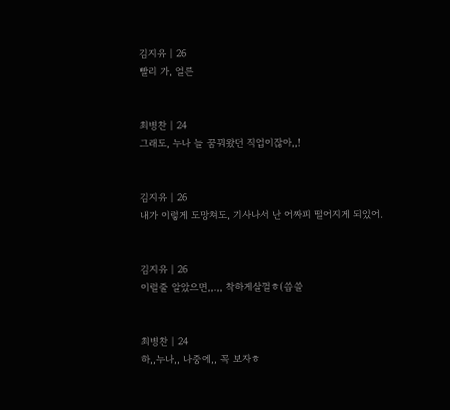김지유 | 26
빨리 가, 얼른


최병찬 | 24
그래도, 누나 늘 꿈꿔왔던 직업이잖아,,!


김지유 | 26
내가 이렇게 도망쳐도, 기사나서 난 어짜피 떨어지게 되있어.


김지유 | 26
이럴줄 알았으면,,.,, 착하게살껄ㅎ(씁쓸


최병찬 | 24
하,,누나,, 나중에,, 꼭 보자ㅎ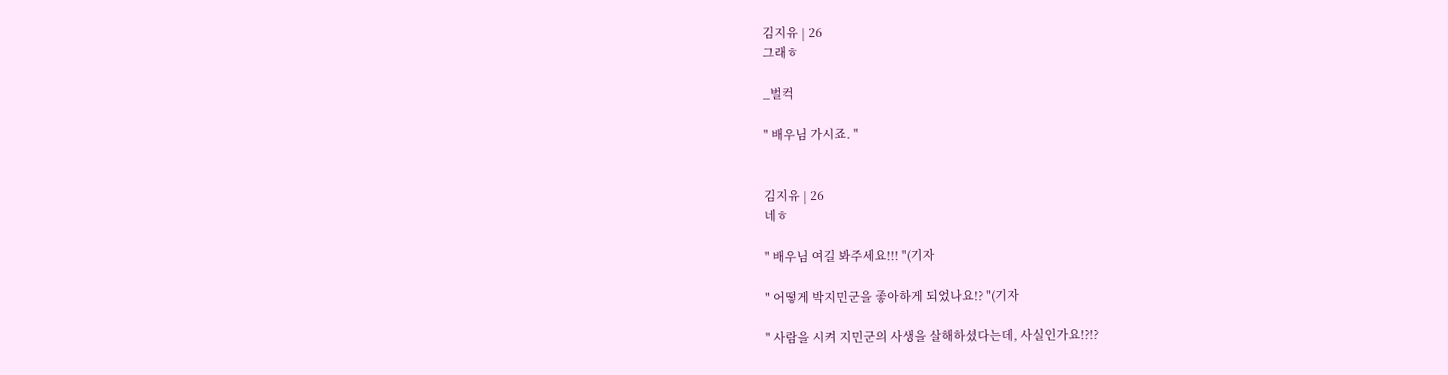김지유 | 26
그래ㅎ

_벌컥

" 배우님 가시죠. "


김지유 | 26
네ㅎ

" 배우님 여길 봐주세요!!! "(기자

" 어떻게 박지민군을 좋아하게 되었나요!? "(기자

" 사람을 시켜 지민군의 사생을 살해하셨다는데, 사실인가요!?!?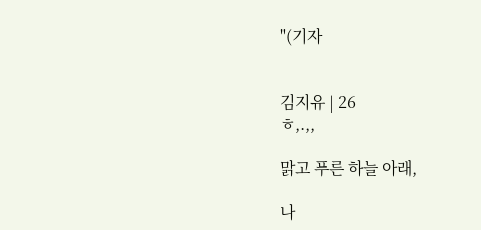"(기자


김지유 | 26
ㅎ,.,,

맑고 푸른 하늘 아래,

나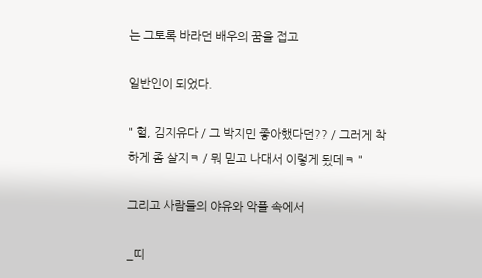는 그토록 바라던 배우의 꿈을 접고

일반인이 되었다.

" 헐, 김지유다 / 그 박지민 좋아했다던?? / 그러게 착하게 좀 살지ㅋ / 뭐 믿고 나대서 이렇게 됬데ㅋ "

그리고 사람들의 야유와 악플 속에서

_띠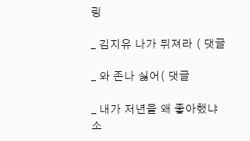링

_ 김지유 나가 뒤져라 ( 댓글

_ 와 존나 싫어( 댓글

_ 내가 저년을 왜 좋아했냐 소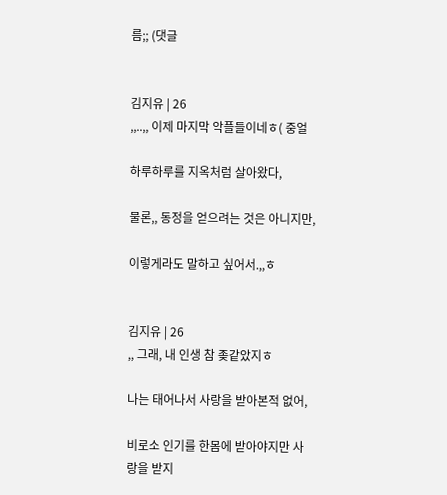름;; (댓글


김지유 | 26
,,..,, 이제 마지막 악플들이네ㅎ( 중얼

하루하루를 지옥처럼 살아왔다,

물론,, 동정을 얻으려는 것은 아니지만,

이렇게라도 말하고 싶어서.,,ㅎ


김지유 | 26
,, 그래, 내 인생 참 좆같았지ㅎ

나는 태어나서 사랑을 받아본적 없어,

비로소 인기를 한몸에 받아야지만 사랑을 받지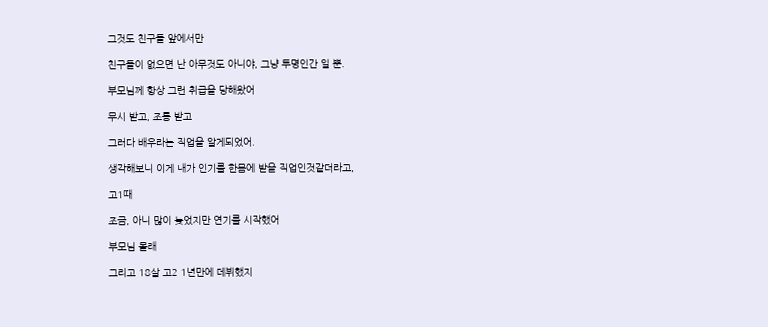그것도 친구들 앞에서만

친구들이 없으면 난 아무것도 아니야, 그냥 투명인간 일 뿐.

부모님께 항상 그런 취급을 당해왔어

무시 받고, 조롱 받고

그러다 배우라는 직업을 알게되었어.

생각해보니 이게 내가 인기를 한몸에 받을 직업인것같더라고,

고1때

조금, 아니 많이 늦었지만 연기를 시작했어

부모님 몰래

그리고 18살 고2 1년만에 데뷔했지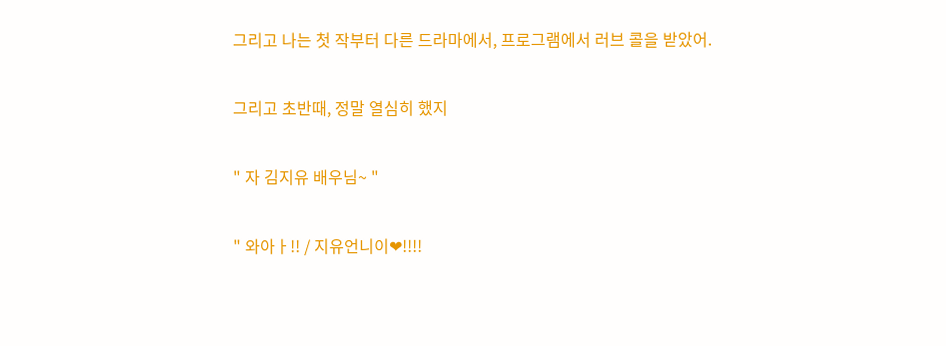그리고 나는 첫 작부터 다른 드라마에서, 프로그램에서 러브 콜을 받았어.

그리고 초반때, 정말 열심히 했지

" 자 김지유 배우님~ "

" 와아ㅏ!! / 지유언니이❤!!!!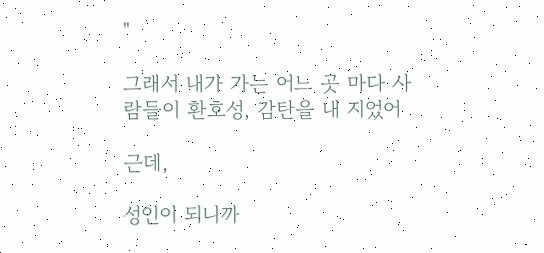"

그래서 내가 가는 어느 곳 마다 사람들이 환호성, 감탄을 내 지었어

근데,

성인이 되니까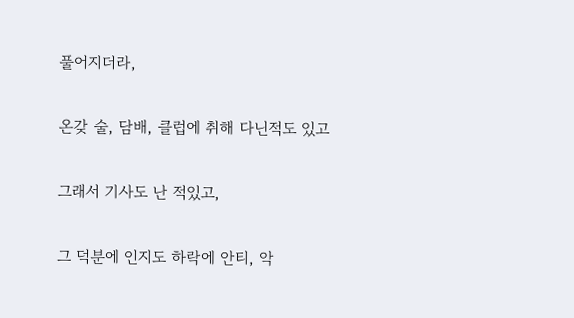풀어지더라,

온갖 술, 담배, 클럽에 취해 다닌적도 있고

그래서 기사도 난 적있고,

그 덕분에 인지도 하락에 안티, 악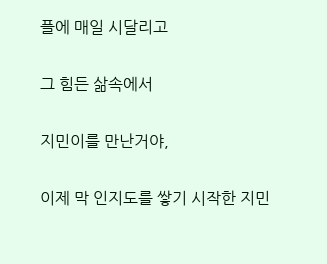플에 매일 시달리고

그 힘든 삶속에서

지민이를 만난거야,

이제 막 인지도를 쌓기 시작한 지민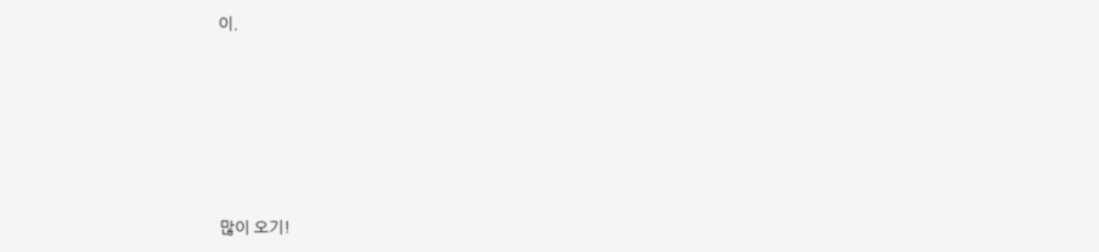이.






많이 오기!